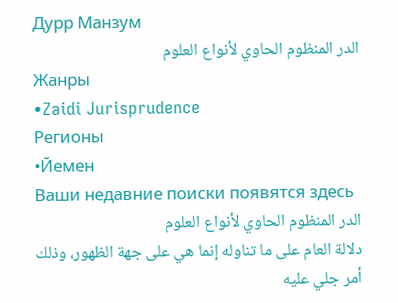Дурр Манзум
الدر المنظوم الحاوي لأنواع العلوم
Жанры
•Zaidi Jurisprudence
Регионы
•Йемен
Ваши недавние поиски появятся здесь
الدر المنظوم الحاوي لأنواع العلوم
دلالة العام على ما تناوله إنما هي على جهة الظهور، وذلك أمر جلي عليه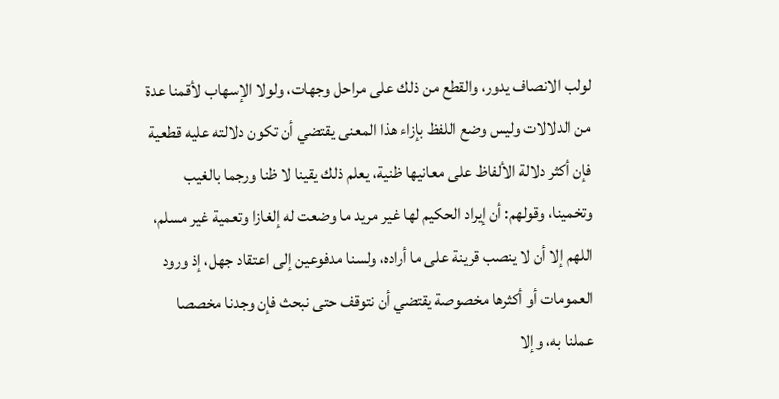لولب الانصاف يدور، والقطع من ذلك على مراحل وجهات، ولولا الإسهاب لأقمنا عدة من الدلالات وليس وضع اللفظ بإزاء هذا المعنى يقتضي أن تكون دلالته عليه قطعية فإن أكثر دلالة الألفاظ على معانيها ظنية، يعلم ذلك يقينا لا ظنا ورجما بالغيب وتخمينا، وقولهم: أن إيراد الحكيم لها غير مريد ما وضعت له إلغازا وتعمية غير مسلم، اللهم إلا أن لا ينصب قرينة على ما أراده، ولسنا مدفوعين إلى اعتقاد جهل، إذ ورود العمومات أو أكثرها مخصوصة يقتضي أن نتوقف حتى نبحث فإن وجدنا مخصصا عملنا به، وإلا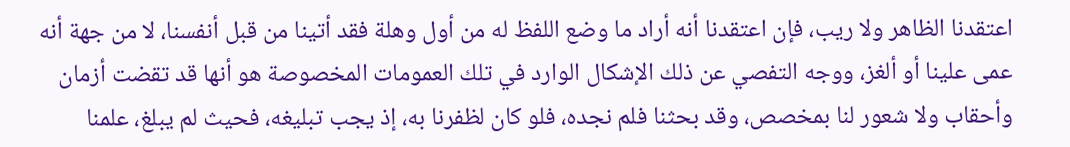اعتقدنا الظاهر ولا ريب، فإن اعتقدنا أنه أراد ما وضع اللفظ له من أول وهلة فقد أتينا من قبل أنفسنا، لا من جهة أنه عمى علينا أو ألغز، ووجه التفصي عن ذلك الإشكال الوارد في تلك العمومات المخصوصة هو أنها قد تقضت أزمان وأحقاب ولا شعور لنا بمخصص، وقد بحثنا فلم نجده، فلو كان لظفرنا به، إذ يجب تبليغه، فحيث لم يبلغ، علمنا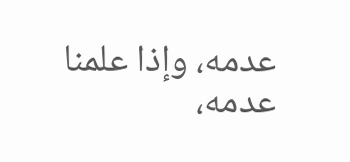عدمه، وإذا علمنا عدمه،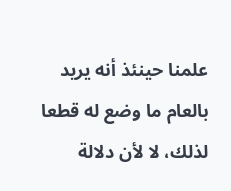علمنا حينئذ أنه يريد بالعام ما وضع له قطعا لذلك، لا لأن دلالة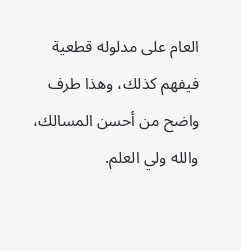العام على مدلوله قطعية فيفهم كذلك، وهذا طرف واضح من أحسن المسالك، والله ولي العلم.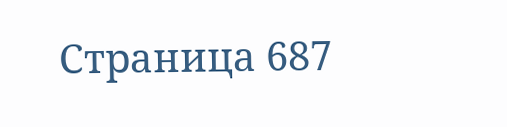Страница 687